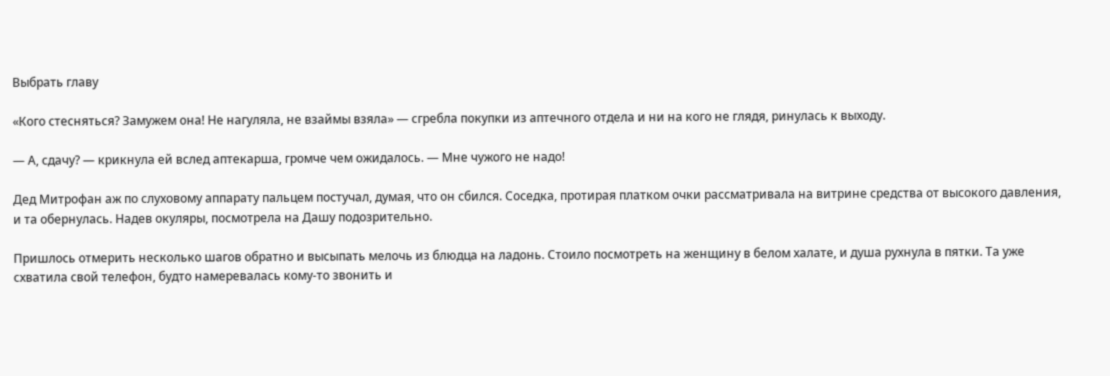Выбрать главу

«Кого стесняться? Замужем она! Не нагуляла, не взаймы взяла» — сгребла покупки из аптечного отдела и ни на кого не глядя, ринулась к выходу.

— А, сдачу? — крикнула ей вслед аптекарша, громче чем ожидалось. — Мне чужого не надо!

Дед Митрофан аж по слуховому аппарату пальцем постучал, думая, что он сбился. Соседка, протирая платком очки рассматривала на витрине средства от высокого давления, и та обернулась. Надев окуляры, посмотрела на Дашу подозрительно.

Пришлось отмерить несколько шагов обратно и высыпать мелочь из блюдца на ладонь. Стоило посмотреть на женщину в белом халате, и душа рухнула в пятки. Та уже схватила свой телефон, будто намеревалась кому-то звонить и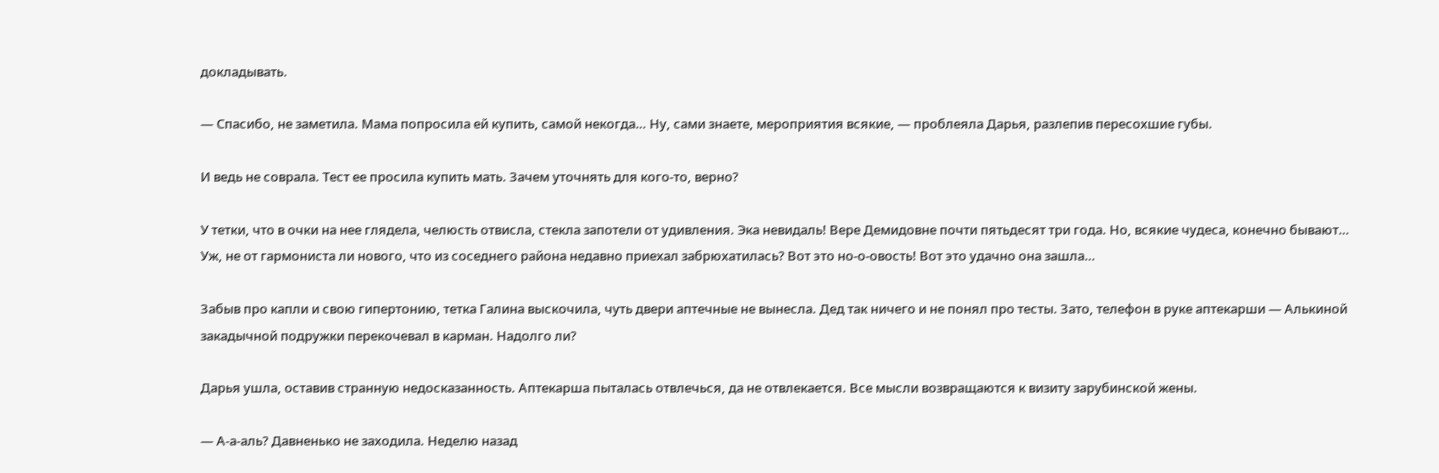докладывать.

— Спасибо, не заметила. Мама попросила ей купить, самой некогда… Ну, сами знаете, мероприятия всякие, — проблеяла Дарья, разлепив пересохшие губы.

И ведь не соврала. Тест ее просила купить мать. Зачем уточнять для кого-то, верно?

У тетки, что в очки на нее глядела, челюсть отвисла, стекла запотели от удивления. Эка невидаль! Вере Демидовне почти пятьдесят три года. Но, всякие чудеса, конечно бывают… Уж, не от гармониста ли нового, что из соседнего района недавно приехал забрюхатилась? Вот это но-о-овость! Вот это удачно она зашла…

Забыв про капли и свою гипертонию, тетка Галина выскочила, чуть двери аптечные не вынесла. Дед так ничего и не понял про тесты. Зато, телефон в руке аптекарши — Алькиной закадычной подружки перекочевал в карман. Надолго ли?

Дарья ушла, оставив странную недосказанность. Аптекарша пыталась отвлечься, да не отвлекается. Все мысли возвращаются к визиту зарубинской жены.

— А-а-аль? Давненько не заходила. Неделю назад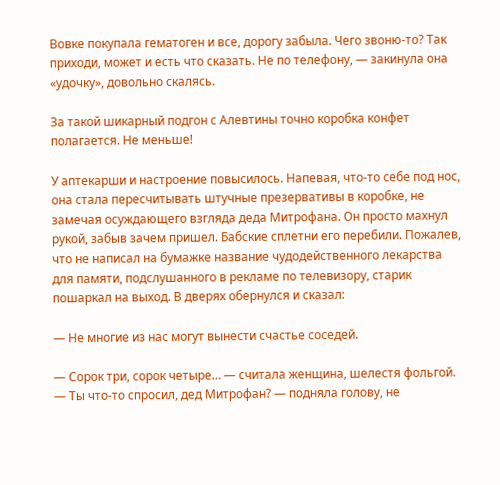Вовке покупала гематоген и все, дорогу забыла. Чего звоню-то? Так приходи, может и есть что сказать. Не по телефону, — закинула она «удочку», довольно скалясь.

За такой шикарный подгон с Алевтины точно коробка конфет полагается. Не меньше!

У аптекарши и настроение повысилось. Напевая, что-то себе под нос, она стала пересчитывать штучные презервативы в коробке, не замечая осуждающего взгляда деда Митрофана. Он просто махнул рукой, забыв зачем пришел. Бабские сплетни его перебили. Пожалев, что не написал на бумажке название чудодейственного лекарства для памяти, подслушанного в рекламе по телевизору, старик пошаркал на выход. В дверях обернулся и сказал:

— Не многие из нас могут вынести счастье соседей.

— Сорок три, сорок четыре… — считала женщина, шелестя фольгой. — Ты что-то спросил, дед Митрофан? — подняла голову, не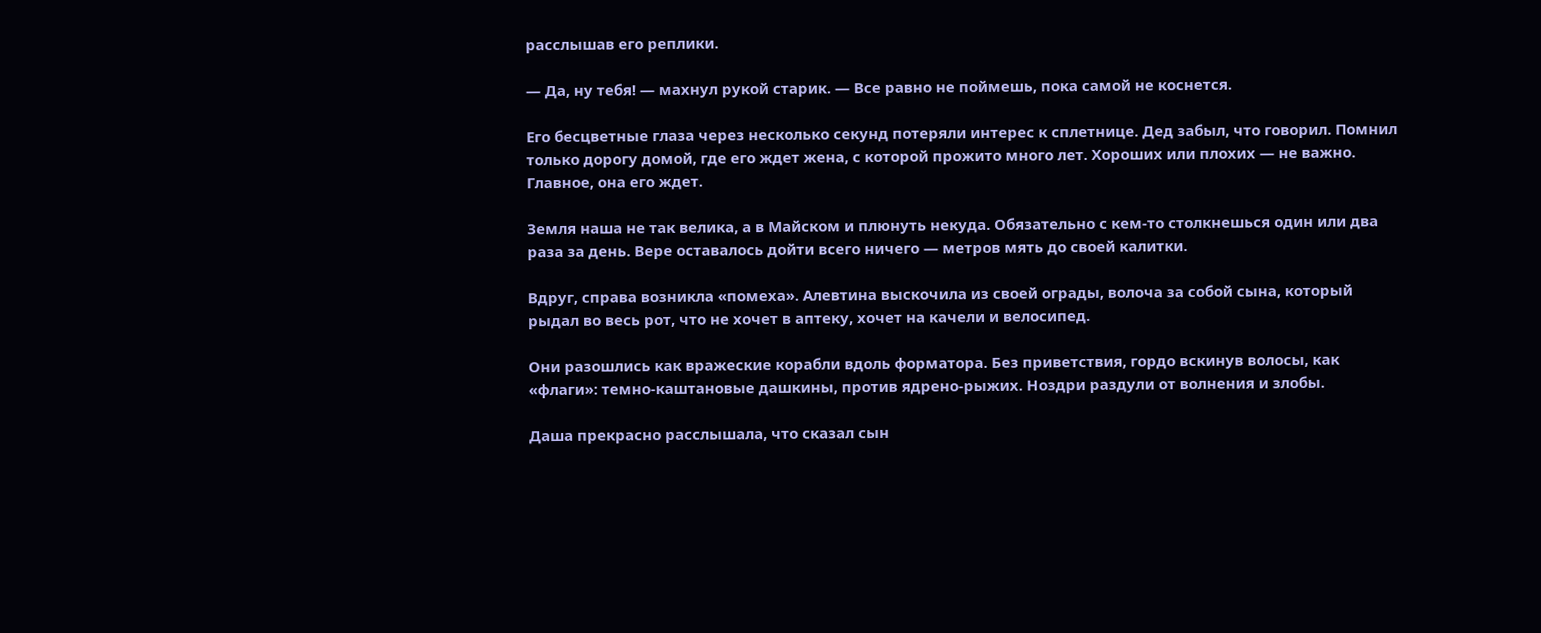расслышав его реплики.

— Да, ну тебя! — махнул рукой старик. — Все равно не поймешь, пока самой не коснется.

Его бесцветные глаза через несколько секунд потеряли интерес к сплетнице. Дед забыл, что говорил. Помнил только дорогу домой, где его ждет жена, с которой прожито много лет. Хороших или плохих — не важно. Главное, она его ждет.

Земля наша не так велика, а в Майском и плюнуть некуда. Обязательно с кем-то столкнешься один или два раза за день. Вере оставалось дойти всего ничего — метров мять до своей калитки.

Вдруг, справа возникла «помеха». Алевтина выскочила из своей ограды, волоча за собой сына, который рыдал во весь рот, что не хочет в аптеку, хочет на качели и велосипед.

Они разошлись как вражеские корабли вдоль форматора. Без приветствия, гордо вскинув волосы, как «флаги»: темно-каштановые дашкины, против ядрено-рыжих. Ноздри раздули от волнения и злобы.

Даша прекрасно расслышала, что сказал сын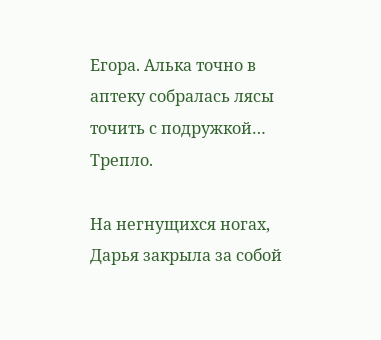Егора. Алька точно в аптеку собралась лясы точить с подружкой… Трепло.

На негнущихся ногах, Дарья закрыла за собой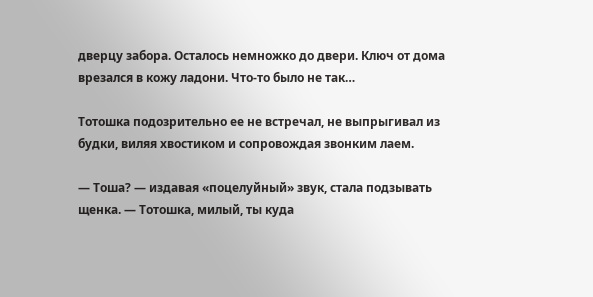дверцу забора. Осталось немножко до двери. Ключ от дома врезался в кожу ладони. Что-то было не так…

Тотошка подозрительно ее не встречал, не выпрыгивал из будки, виляя хвостиком и сопровождая звонким лаем.

— Тоша? — издавая «поцелуйный» звук, стала подзывать щенка. — Тотошка, милый, ты куда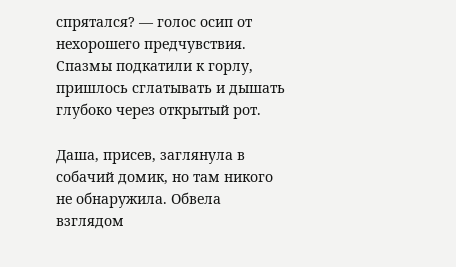спрятался? — голос осип от нехорошего предчувствия. Спазмы подкатили к горлу, пришлось сглатывать и дышать глубоко через открытый рот.

Даша, присев, заглянула в собачий домик, но там никого не обнаружила. Обвела взглядом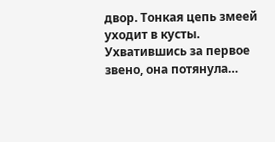двор. Тонкая цепь змеей уходит в кусты. Ухватившись за первое звено, она потянула…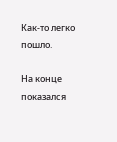Как-то легко пошло.

На конце показался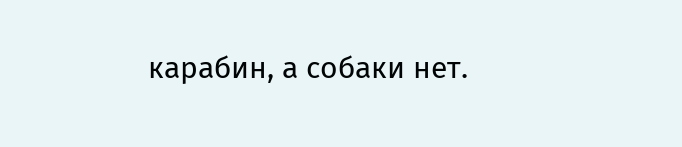карабин, а собаки нет.